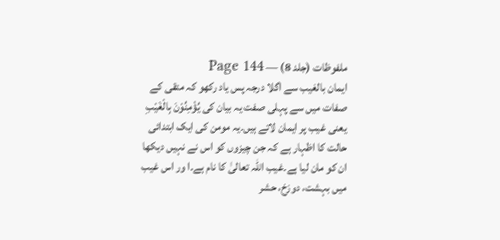ملفوظات (جلد 8) — Page 144
ایمان بالغیب سے اگلا درجہ پس یاد رکھو کہ متقی کے صفات میں سے پہلی صفت یہ بیان کی يُؤْمِنُوْنَ بِالْغَيْبِ یعنی غیب پر ایمان لاتے ہیں۔یہ مومن کی ایک ابتدائی حالت کا اظہار ہے کہ جن چیزوں کو اس نے نہیں دیکھا ان کو مان لیا ہے۔غیب اللہ تعالیٰ کا نام ہے۔ا ور اس غیب میں بہشت، دوزخ، حشر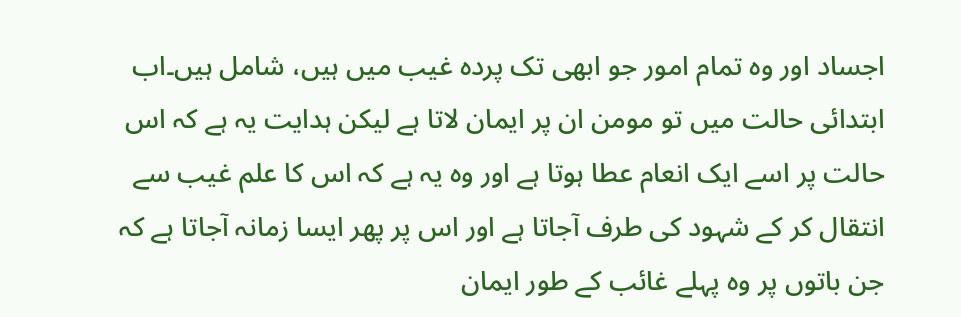اجساد اور وہ تمام امور جو ابھی تک پردہ غیب میں ہیں، شامل ہیں۔اب ابتدائی حالت میں تو مومن ان پر ایمان لاتا ہے لیکن ہدایت یہ ہے کہ اس حالت پر اسے ایک انعام عطا ہوتا ہے اور وہ یہ ہے کہ اس کا علم غیب سے انتقال کر کے شہود کی طرف آجاتا ہے اور اس پر پھر ایسا زمانہ آجاتا ہے کہ جن باتوں پر وہ پہلے غائب کے طور ایمان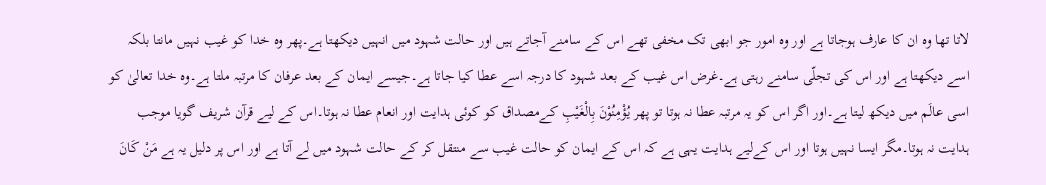لاتا تھا وہ ان کا عارف ہوجاتا ہے اور وہ امور جو ابھی تک مخفی تھے اس کے سامنے آجاتے ہیں اور حالت شہود میں انہیں دیکھتا ہے۔پھر وہ خدا کو غیب نہیں مانتا بلکہ اسے دیکھتا ہے اور اس کی تجلّی سامنے رہتی ہے۔غرض اس غیب کے بعد شہود کا درجہ اسے عطا کیا جاتا ہے۔جیسے ایمان کے بعد عرفان کا مرتبہ ملتا ہے۔وہ خدا تعالیٰ کو اسی عالَم میں دیکھ لیتا ہے۔اور اگر اس کو یہ مرتبہ عطا نہ ہوتا تو پھر يُؤْمِنُوْنَ بِالْغَيْبِ کےمصداق کو کوئی ہدایت اور انعام عطا نہ ہوتا۔اس کے لیے قرآن شریف گویا موجب ہدایت نہ ہوتا۔مگر ایسا نہیں ہوتا اور اس کےلیے ہدایت یہی ہے کہ اس کے ایمان کو حالت غیب سے منتقل کر کے حالت شہود میں لے آتا ہے اور اس پر دلیل یہ ہے مَنْ كَانَ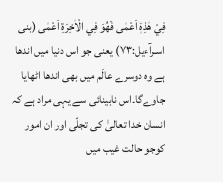فِيْ هٰذِهٖۤ اَعْمٰى فَهُوَ فِي الْاٰخِرَةِ اَعْمٰى (بنی اسـرآءیل:۷۳) یعنی جو اس دنیا میں اندھا ہے وہ دوسرے عالَم میں بھی اندھا اٹھایا جاوےگا۔اس نابینائی سے یہی مراد ہے کہ انسان خدا تعالیٰ کی تجلّی اور ان امور کوجو حالت غیب میں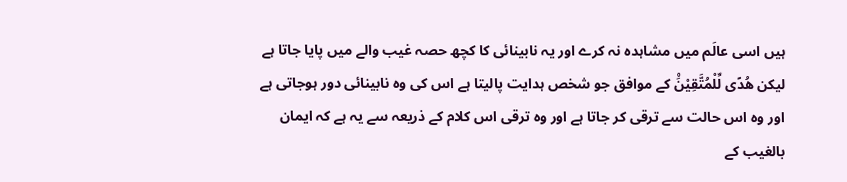ہیں اسی عالَم میں مشاہدہ نہ کرے اور یہ نابینائی کا کچھ حصہ غیب والے میں پایا جاتا ہے لیکن هُدًى لِّلْمُتَّقِيْنَ۠ کے موافق جو شخص ہدایت پالیتا ہے اس کی وہ نابینائی دور ہوجاتی ہے اور وہ اس حالت سے ترقی کر جاتا ہے اور وہ ترقی اس کلام کے ذریعہ سے یہ ہے کہ ایمان بالغیب کے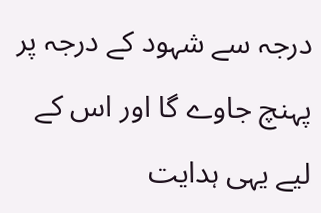درجہ سے شہود کے درجہ پر پہنچ جاوے گا اور اس کے لیے یہی ہدایت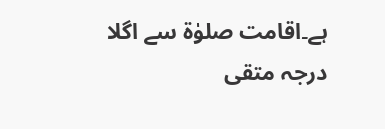ہے۔اقامت صلوٰۃ سے اگلا درجہ متقی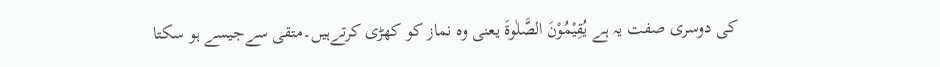کی دوسری صفت یہ ہے يُقِيْمُوْنَ الصَّلٰوةَ یعنی وہ نماز کو کھڑی کرتےہیں۔متقی سےجیسے ہو سکتا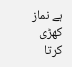ہے نماز کھڑی کرتا